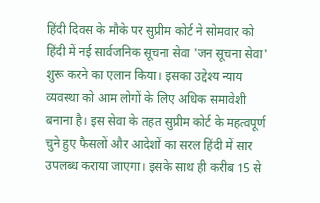हिंदी दिवस के मौके पर सुप्रीम कोर्ट ने सोमवार को हिंदी में नई सार्वजनिक सूचना सेवा 'जन सूचना सेवा' शुरू करने का एलान किया। इसका उद्देश्य न्याय व्यवस्था को आम लोगों के लिए अधिक समावेशी बनाना है। इस सेवा के तहत सुप्रीम कोर्ट के महत्वपूर्ण चुने हुए फैसलों और आदेशों का सरल हिंदी में सार उपलब्ध कराया जाएगा। इसके साथ ही करीब 15 से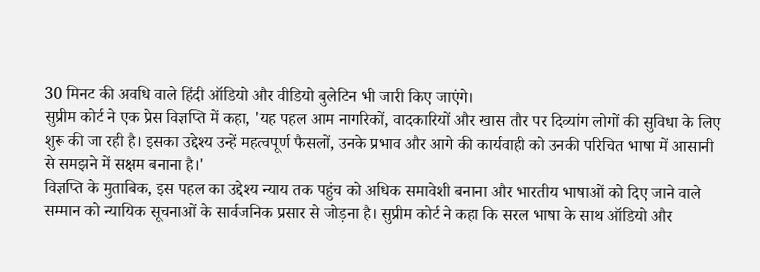30 मिनट की अवधि वाले हिंदी ऑडियो और वीडियो बुलेटिन भी जारी किए जाएंगे।
सुप्रीम कोर्ट ने एक प्रेस विज्ञप्ति में कहा, 'यह पहल आम नागरिकों, वादकारियों और खास तौर पर दिव्यांग लोगों की सुविधा के लिए शुरू की जा रही है। इसका उद्देश्य उन्हें महत्वपूर्ण फैसलों, उनके प्रभाव और आगे की कार्यवाही को उनकी परिचित भाषा में आसानी से समझने में सक्षम बनाना है।'
विज्ञप्ति के मुताबिक, इस पहल का उद्देश्य न्याय तक पहुंच को अधिक समावेशी बनाना और भारतीय भाषाओं को दिए जाने वाले सम्मान को न्यायिक सूचनाओं के सार्वजनिक प्रसार से जोड़ना है। सुप्रीम कोर्ट ने कहा कि सरल भाषा के साथ ऑडियो और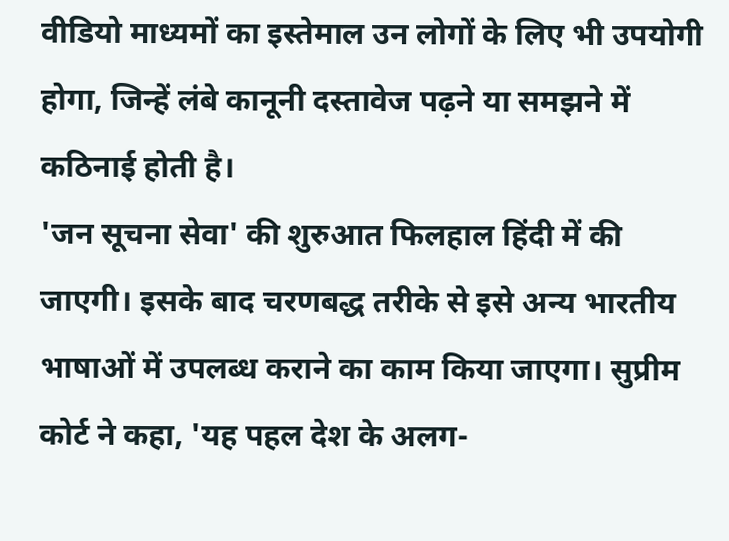वीडियो माध्यमों का इस्तेमाल उन लोगों के लिए भी उपयोगी होगा, जिन्हें लंबे कानूनी दस्तावेज पढ़ने या समझने में कठिनाई होती है।
'जन सूचना सेवा' की शुरुआत फिलहाल हिंदी में की जाएगी। इसके बाद चरणबद्ध तरीके से इसे अन्य भारतीय भाषाओं में उपलब्ध कराने का काम किया जाएगा। सुप्रीम कोर्ट ने कहा, 'यह पहल देश के अलग-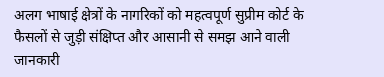अलग भाषाई क्षेत्रों के नागरिकों को महत्वपूर्ण सुप्रीम कोर्ट के फैसलों से जुड़ी संक्षिप्त और आसानी से समझ आने वाली जानकारी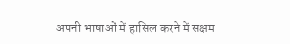अपनी भाषाओं में हासिल करने में सक्षम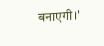बनाएगी।'